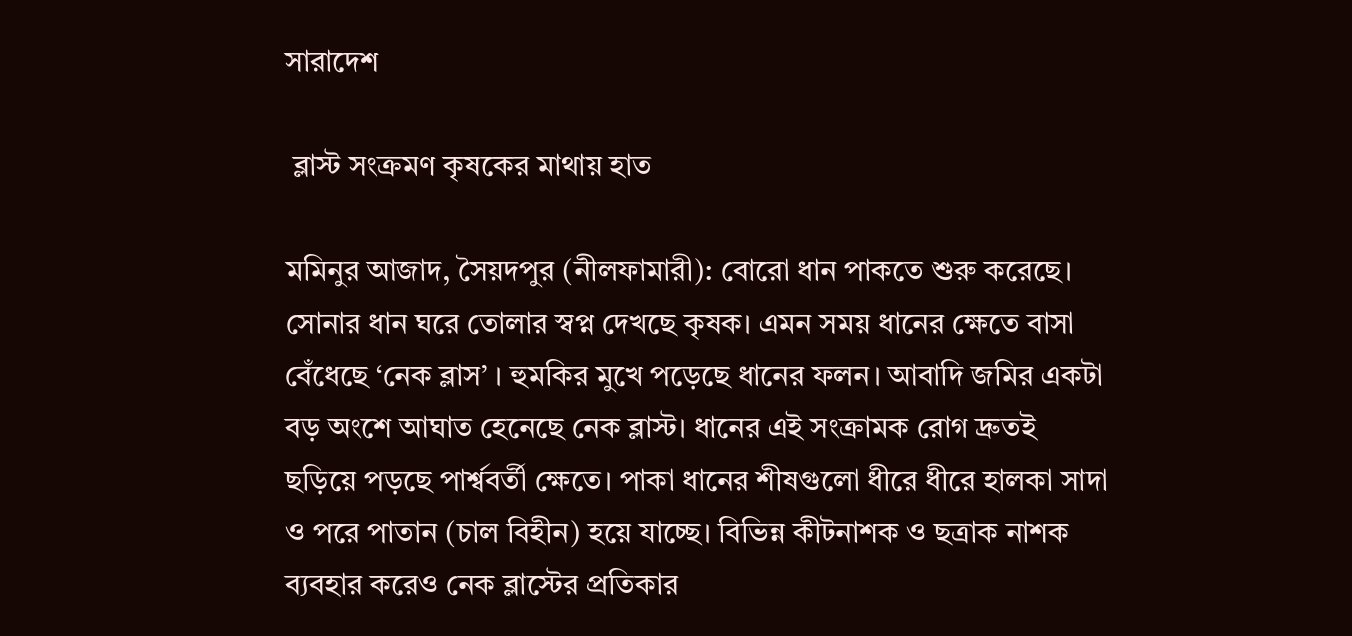সারাদেশ

 ব্লাস্ট সংক্রমণ কৃষকের মাথায় হাত

মমিনুর আজাদ, সৈয়দপুর (নীলফামারী): বোরো ধান পাকতে শুরু করেছে। সোনার ধান ঘরে তোলার স্বপ্ন দেখছে কৃষক। এমন সময় ধানের ক্ষেতে বাসা বেঁধেছে ‘নেক ব্লাস’ । হুমকির মুখে পড়েছে ধানের ফলন। আবাদি জমির একটা বড় অংশে আঘাত হেনেছে নেক ব্লাস্ট। ধানের এই সংক্রামক রোগ দ্রুতই ছড়িয়ে পড়ছে পার্শ্ববর্তী ক্ষেতে। পাকা ধানের শীষগুলো ধীরে ধীরে হালকা সাদা ও পরে পাতান (চাল বিহীন) হয়ে যাচ্ছে। বিভিন্ন কীটনাশক ও ছত্রাক নাশক ব্যবহার করেও নেক ব্লাস্টের প্রতিকার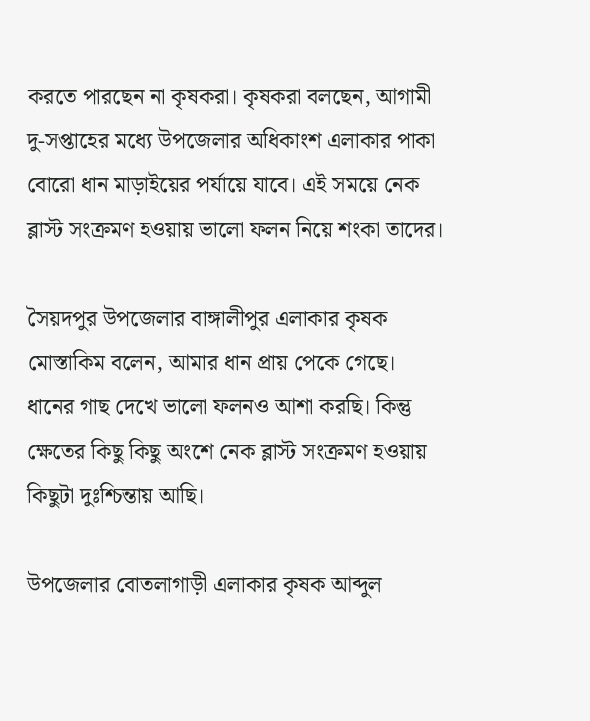করতে পারছেন না কৃষকরা। কৃষকরা বলছেন, আগামী দু-সপ্তাহের মধ্যে উপজেলার অধিকাংশ এলাকার পাকা বোরো ধান মাড়াইয়ের পর্যায়ে যাবে। এই সময়ে নেক ব্লাস্ট সংক্রমণ হওয়ায় ভালো ফলন নিয়ে শংকা তাদের।

সৈয়দপুর উপজেলার বাঙ্গালীপুর এলাকার কৃষক মোস্তাকিম বলেন, আমার ধান প্রায় পেকে গেছে। ধানের গাছ দেখে ভালো ফলনও আশা করছি। কিন্তু ক্ষেতের কিছু কিছু অংশে নেক ব্লাস্ট সংক্রমণ হওয়ায় কিছুটা দুঃশ্চিন্তায় আছি।

উপজেলার বোতলাগাড়ী এলাকার কৃষক আব্দুল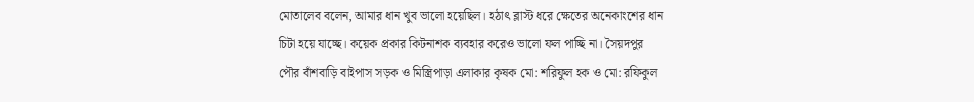মোতালেব বলেন, আমার ধান খুব ভালো হয়েছিল। হঠাৎ ব্লাস্ট ধরে ক্ষেতের অনেকাংশের ধান চিটা হয়ে যাচ্ছে। কয়েক প্রকার কিটনাশক ব্যবহার করেও ভালো ফল পাচ্ছি না। সৈয়দপুর পৌর বাঁশবাড়ি বাইপাস সড়ক ও মিস্ত্রিপাড়া এলাকার কৃষক মো: শরিফুল হক ও মো: রফিকুল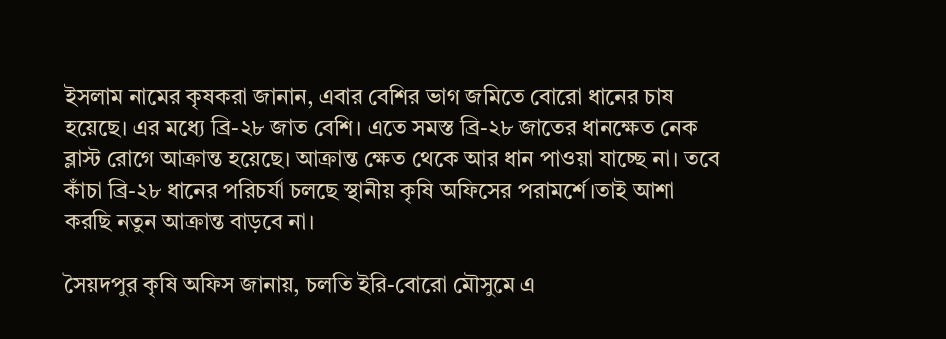ইসলাম নামের কৃষকরা জানান, এবার বেশির ভাগ জমিতে বোরো ধানের চাষ হয়েছে। এর মধ্যে ব্রি-২৮ জাত বেশি। এতে সমস্ত ব্রি-২৮ জাতের ধানক্ষেত নেক ব্লাস্ট রোগে আক্রান্ত হয়েছে। আক্রান্ত ক্ষেত থেকে আর ধান পাওয়া যাচ্ছে না। তবে কাঁচা ব্রি-২৮ ধানের পরিচর্যা চলছে স্থানীয় কৃষি অফিসের পরামর্শে।তাই আশা করছি নতুন আক্রান্ত বাড়বে না।

সৈয়দপুর কৃষি অফিস জানায়, চলতি ইরি-বোরো মৌসুমে এ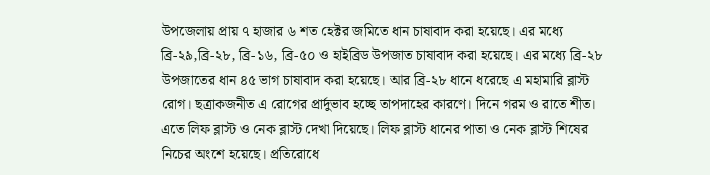উপজেলায় প্রায় ৭ হাজার ৬ শত হেক্টর জমিতে ধান চাষাবাদ করা হয়েছে। এর মধ্যে ব্রি-২৯,ব্রি-২৮, ব্রি-১৬, ব্রি-৫০ ও হাইব্রিড উপজাত চাষাবাদ করা হয়েছে। এর মধ্যে ব্রি-২৮ উপজাতের ধান ৪৫ ভাগ চাষাবাদ করা হয়েছে। আর ব্রি-২৮ ধানে ধরেছে এ মহামারি ব্লাস্ট রোগ। ছত্রাকজনীত এ রোগের প্রার্দুভাব হচ্ছে তাপদাহের কারণে। দিনে গরম ও রাতে শীত। এতে লিফ ব্লাস্ট ও নেক ব্লাস্ট দেখা দিয়েছে। লিফ ব্লাস্ট ধানের পাতা ও নেক ব্লাস্ট শিষের নিচের অংশে হয়েছে। প্রতিরোধে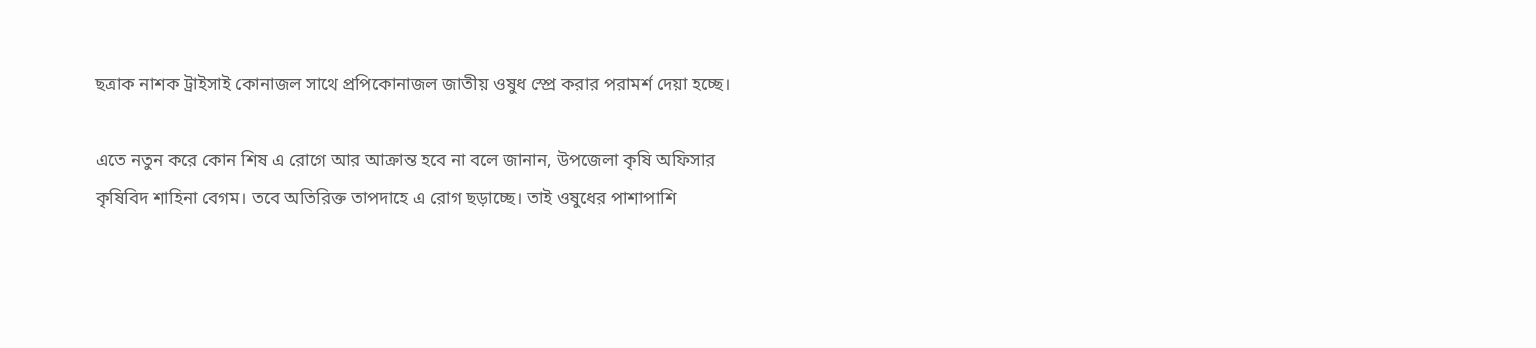ছত্রাক নাশক ট্রাইসাই কোনাজল সাথে প্রপিকোনাজল জাতীয় ওষুধ স্প্রে করার পরামর্শ দেয়া হচ্ছে।

এতে নতুন করে কোন শিষ এ রোগে আর আক্রান্ত হবে না বলে জানান, উপজেলা কৃষি অফিসার কৃষিবিদ শাহিনা বেগম। তবে অতিরিক্ত তাপদাহে এ রোগ ছড়াচ্ছে। তাই ওষুধের পাশাপাশি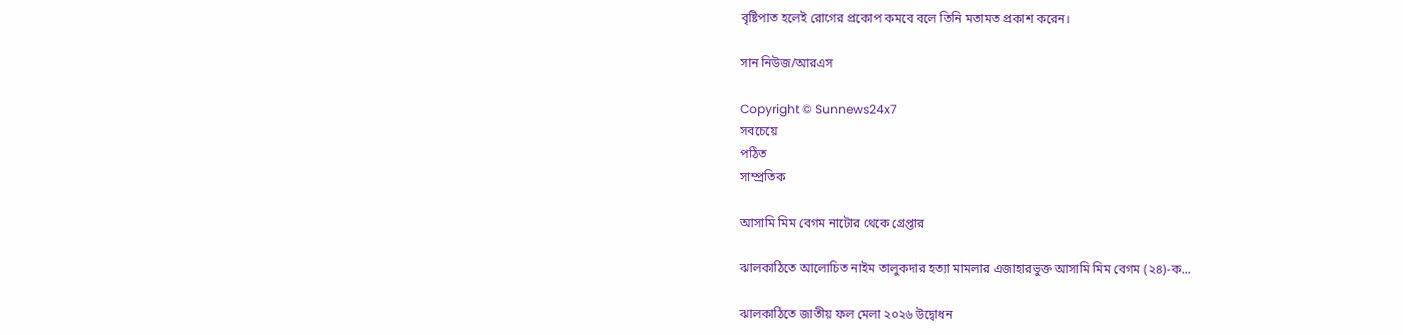বৃষ্টিপাত হলেই রোগের প্রকোপ কমবে বলে তিনি মতামত প্রকাশ করেন।

সান নিউজ/আরএস

Copyright © Sunnews24x7
সবচেয়ে
পঠিত
সাম্প্রতিক

আসামি মিম বেগম নাটোর থেকে গ্রেপ্তার

ঝালকাঠিতে আলোচিত নাইম তালুকদার হত্যা মামলার এজাহারভুক্ত আসামি মিম বেগম (২৪)-ক...

ঝালকাঠিতে জাতীয় ফল মেলা ২০২৬ উদ্বোধন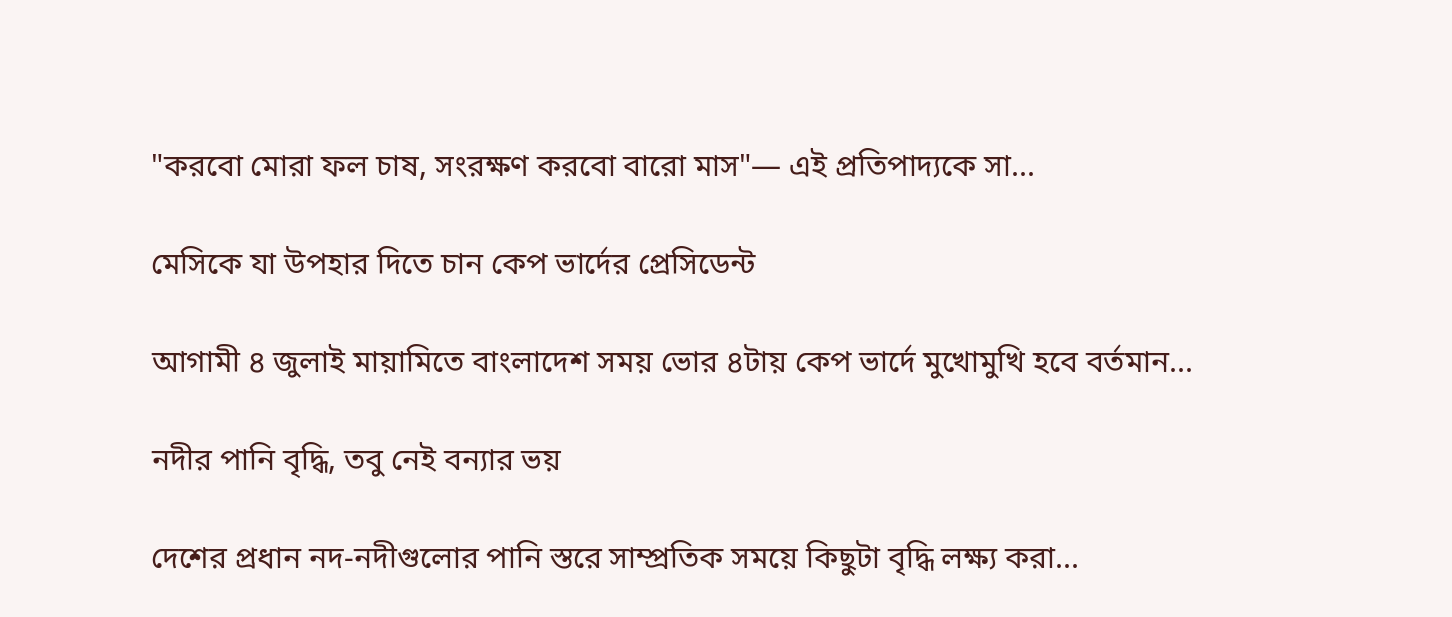"করবো মোরা ফল চাষ, সংরক্ষণ করবো বারো মাস"— এই প্রতিপাদ্যকে সা...

মেসিকে যা উপহার দিতে চান কেপ ভার্দের প্রেসিডেন্ট

আগামী ৪ জুলাই মায়ামিতে বাংলাদেশ সময় ভোর ৪টায় কেপ ভার্দে মুখোমুখি হবে বর্তমান...

নদীর পানি বৃদ্ধি, তবু নেই বন্যার ভয়

দেশের প্রধান নদ-নদীগুলোর পানি স্তরে সাম্প্রতিক সময়ে কিছুটা বৃদ্ধি লক্ষ্য করা...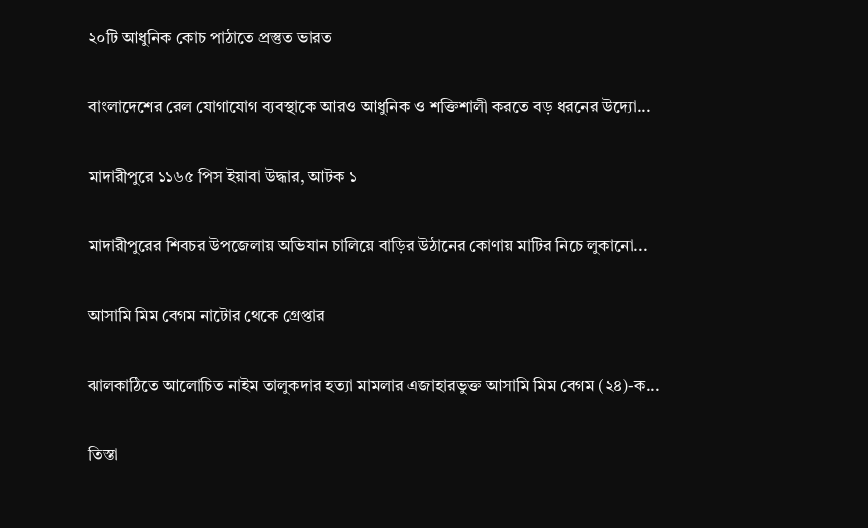২০টি আধুনিক কোচ পাঠাতে প্রস্তুত ভারত

বাংলাদেশের রেল যোগাযোগ ব্যবস্থাকে আরও আধুনিক ও শক্তিশালী করতে বড় ধরনের উদ্যো...

মাদারীপুরে ১১৬৫ পিস ইয়াবা উদ্ধার, আটক ১

মাদারীপুরের শিবচর উপজেলায় অভিযান চালিয়ে বাড়ির উঠানের কোণায় মাটির নিচে লুকানো...

আসামি মিম বেগম নাটোর থেকে গ্রেপ্তার

ঝালকাঠিতে আলোচিত নাইম তালুকদার হত্যা মামলার এজাহারভুক্ত আসামি মিম বেগম (২৪)-ক...

তিস্তা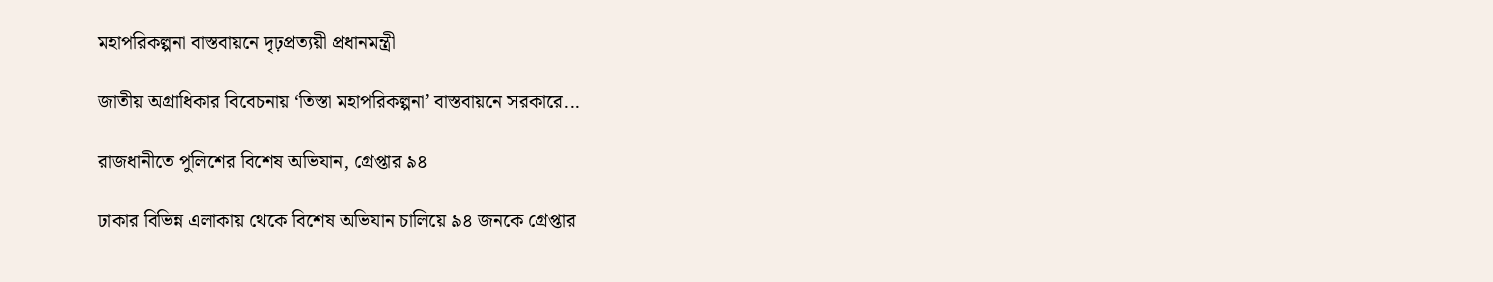মহাপরিকল্পনা বাস্তবায়নে দৃঢ়প্রত্যয়ী প্রধানমন্ত্রী

জাতীয় অগ্রাধিকার বিবেচনায় ‘তিস্তা মহাপরিকল্পনা’ বাস্তবায়নে সরকারে...

রাজধানীতে পুলিশের বিশেষ অভিযান, গ্রেপ্তার ৯৪

ঢাকার বিভিন্ন এলাকায় থেকে বিশেষ অভিযান চালিয়ে ৯৪ জনকে গ্রেপ্তার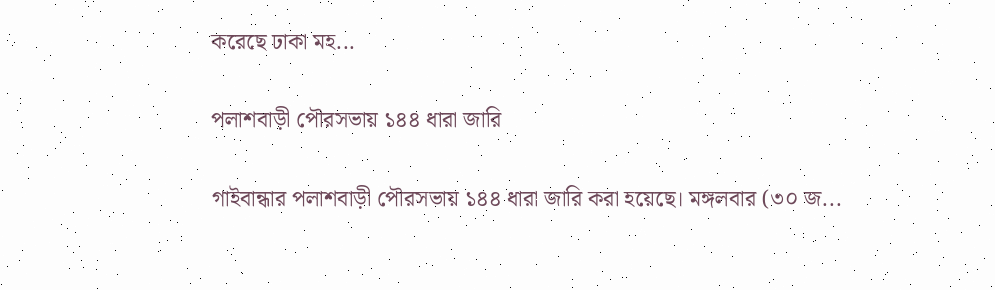করেছে ঢাকা মহ...

পলাশবাড়ী পৌরসভায় ১৪৪ ধারা জারি

গাইবান্ধার পলাশবাড়ী পৌরসভায় ১৪৪ ধারা জারি করা হয়েছে। মঙ্গলবার (৩০ জ...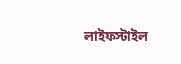লাইফস্টাইল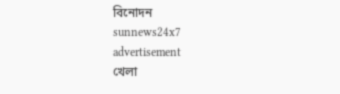বিনোদন
sunnews24x7 advertisement
খেলা